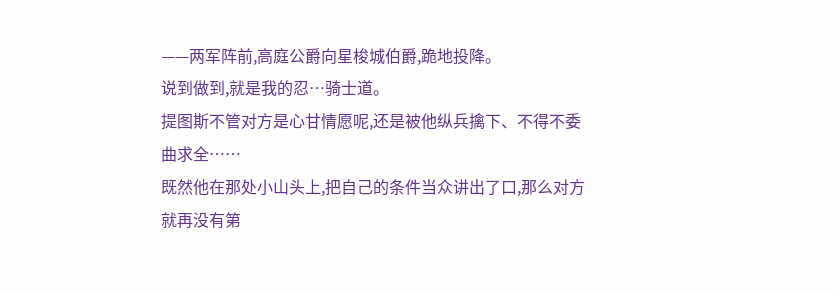——两军阵前,高庭公爵向星梭城伯爵,跪地投降。
说到做到,就是我的忍…骑士道。
提图斯不管对方是心甘情愿呢,还是被他纵兵擒下、不得不委曲求全……
既然他在那处小山头上,把自己的条件当众讲出了口,那么对方就再没有第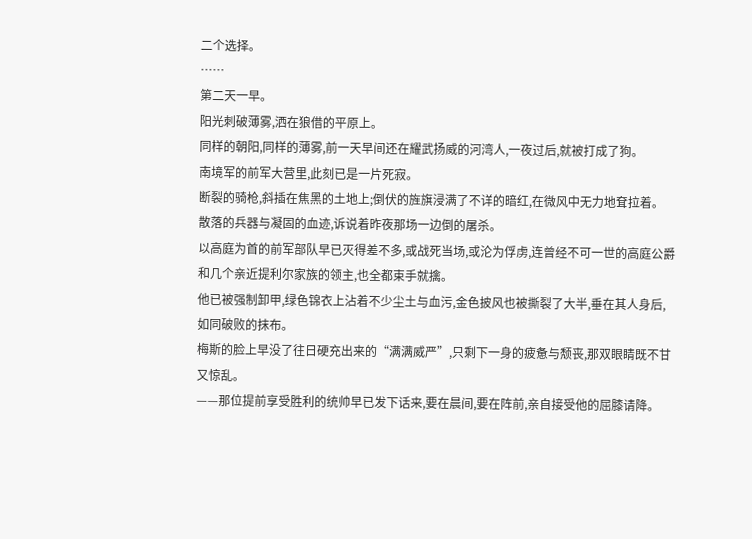二个选择。
……
第二天一早。
阳光刺破薄雾,洒在狼借的平原上。
同样的朝阳,同样的薄雾,前一天早间还在耀武扬威的河湾人,一夜过后,就被打成了狗。
南境军的前军大营里,此刻已是一片死寂。
断裂的骑枪,斜插在焦黑的土地上;倒伏的旌旗浸满了不详的暗红,在微风中无力地耷拉着。
散落的兵器与凝固的血迹,诉说着昨夜那场一边倒的屠杀。
以高庭为首的前军部队早已灭得差不多,或战死当场,或沦为俘虏,连曾经不可一世的高庭公爵和几个亲近提利尔家族的领主,也全都束手就擒。
他已被强制卸甲,绿色锦衣上沾着不少尘土与血污,金色披风也被撕裂了大半,垂在其人身后,如同破败的抹布。
梅斯的脸上早没了往日硬充出来的“满满威严”,只剩下一身的疲惫与颓丧,那双眼睛既不甘又惊乱。
——那位提前享受胜利的统帅早已发下话来,要在晨间,要在阵前,亲自接受他的屈膝请降。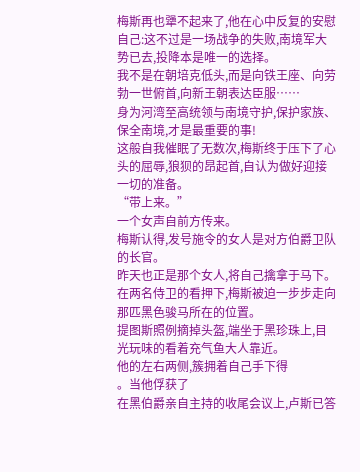梅斯再也犟不起来了,他在心中反复的安慰自己:这不过是一场战争的失败,南境军大势已去,投降本是唯一的选择。
我不是在朝培克低头,而是向铁王座、向劳勃一世俯首,向新王朝表达臣服……
身为河湾至高统领与南境守护,保护家族、保全南境,才是最重要的事!
这般自我催眠了无数次,梅斯终于压下了心头的屈辱,狼狈的昂起首,自认为做好迎接一切的准备。
“带上来。”
一个女声自前方传来。
梅斯认得,发号施令的女人是对方伯爵卫队的长官。
昨天也正是那个女人,将自己擒拿于马下。
在两名侍卫的看押下,梅斯被迫一步步走向那匹黑色骏马所在的位置。
提图斯照例摘掉头盔,端坐于黑珍珠上,目光玩味的看着充气鱼大人靠近。
他的左右两侧,簇拥着自己手下得
。当他俘获了
在黑伯爵亲自主持的收尾会议上,卢斯已答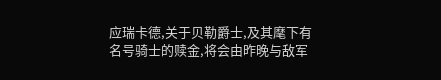应瑞卡德,关于贝勒爵士,及其麾下有名号骑士的赎金,将会由昨晚与敌军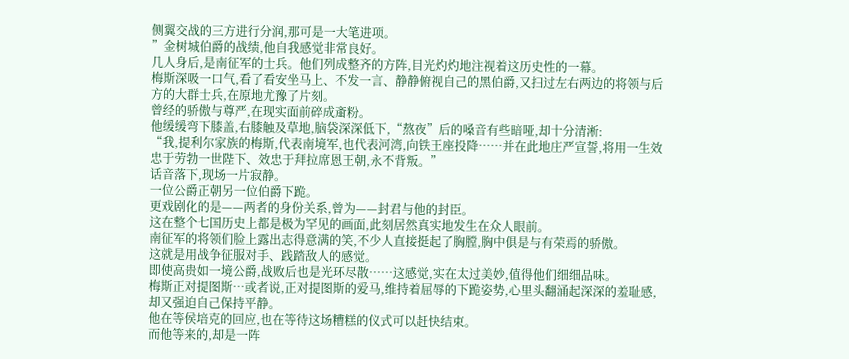侧翼交战的三方进行分润,那可是一大笔进项。
”金树城伯爵的战绩,他自我感觉非常良好。
几人身后,是南征军的士兵。他们列成整齐的方阵,目光灼灼地注视着这历史性的一幕。
梅斯深吸一口气,看了看安坐马上、不发一言、静静俯视自己的黑伯爵,又扫过左右两边的将领与后方的大群士兵,在原地尤豫了片刻。
曾经的骄傲与尊严,在现实面前碎成齑粉。
他缓缓弯下膝盖,右膝触及草地,脑袋深深低下,“熬夜”后的嗓音有些暗哑,却十分清淅:
“我,提利尔家族的梅斯,代表南境军,也代表河湾,向铁王座投降……并在此地庄严宣誓,将用一生效忠于劳勃一世陛下、效忠于拜拉席恩王朝,永不背叛。”
话音落下,现场一片寂静。
一位公爵正朝另一位伯爵下跪。
更戏剧化的是——两者的身份关系,曾为——封君与他的封臣。
这在整个七国历史上都是极为罕见的画面,此刻居然真实地发生在众人眼前。
南征军的将领们脸上露出志得意满的笑,不少人直接挺起了胸膛,胸中俱是与有荣焉的骄傲。
这就是用战争征服对手、践踏敌人的感觉。
即使高贵如一境公爵,战败后也是光环尽散……这感觉,实在太过美妙,值得他们细细品味。
梅斯正对提图斯…或者说,正对提图斯的爱马,维持着屈辱的下跪姿势,心里头翻涌起深深的羞耻感,却又强迫自己保持平静。
他在等侯培克的回应,也在等待这场糟糕的仪式可以赶快结束。
而他等来的,却是一阵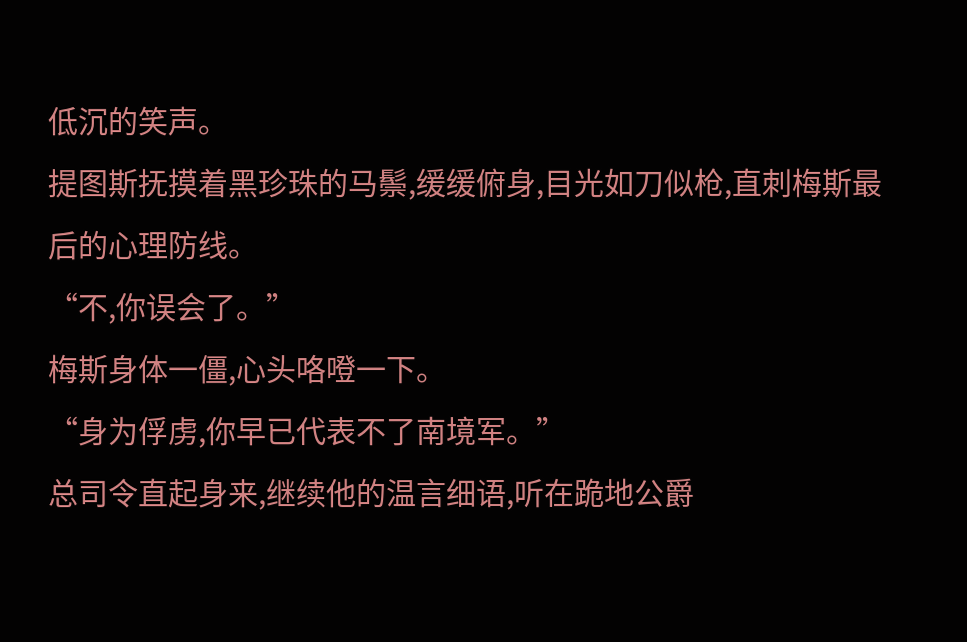低沉的笑声。
提图斯抚摸着黑珍珠的马鬃,缓缓俯身,目光如刀似枪,直刺梅斯最后的心理防线。
“不,你误会了。”
梅斯身体一僵,心头咯噔一下。
“身为俘虏,你早已代表不了南境军。”
总司令直起身来,继续他的温言细语,听在跪地公爵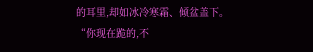的耳里,却如冰冷寒霜、倾盆盖下。
“你现在跪的,不